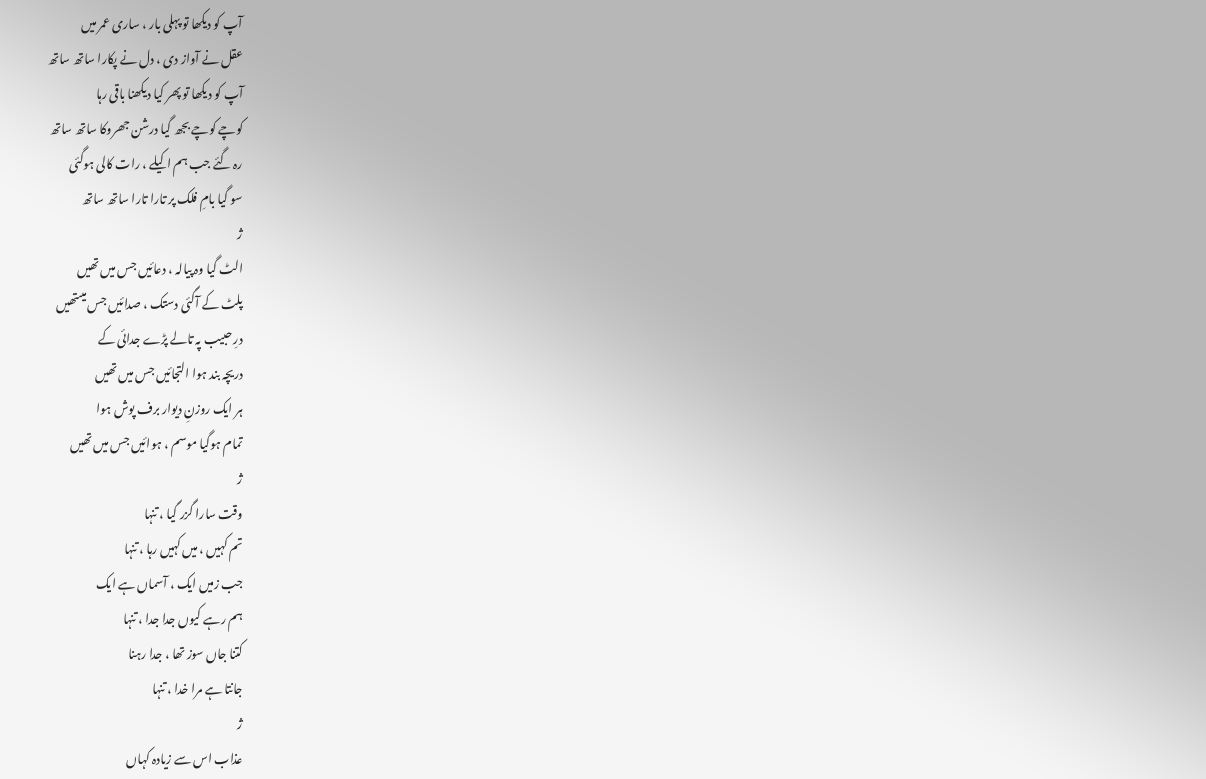آپ کو دیکھا تو پہلی بار ، ساری عمر میں
عقل نے آواز دی ، دل نے پکارا ساتھ ساتھ
آپ کو دیکھا تو پھر کیا دیکھنا باقی رہا
کوچے کوچے بجھ گیا درشن جھروکا ساتھ ساتھ
رہ گئے جب ہم اکیلے ، رات کالی ہوگئی
سو گیا بامِ فلک پر تارا تارا ساتھ ساتھ
ژ
الٹ گیا وہ پیالہ ، دعائیں جس میں تھیں
پلٹ کے آگئی دستک ، صدائیں جس میںتھیں
درِ حبیب پہ تالے پڑے جدائی کے
دریچہ بند ہوا التجائیں جس میں تھیں
ہر ایک روزنِ دیوار برف پوش ہوا
تمام ہوگیا موسم ، ہوائیں جس میں تھیں
ژ
وقت سارا گزر گیا ، تنہا
تم کہیں ، میں کہیں رہا ، تنہا
جب زمیں ایک ، آسماں ہے ایک
ہم رہے کیوں جدا جدا ، تنہا
کتنا جاں سوز تھا ، جدا رہنا
جانتا ہے مرا خدا ، تنہا
ژ
عذاب اس سے زیادہ کہاں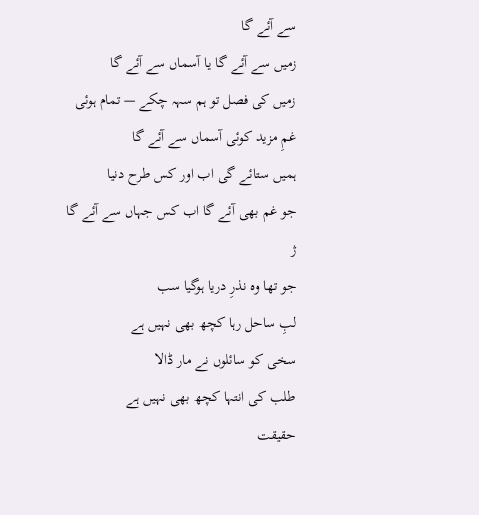سے آئے گا
زمیں سے آئے گا یا آسماں سے آئے گا
زمیں کی فصل تو ہم سہہ چکے — تمام ہوئی
غمِ مزید کوئی آسماں سے آئے گا
ہمیں ستائے گی اب اور کس طرح دنیا
جو غم بھی آئے گا اب کس جہاں سے آئے گا
ژ
جو تھا وہ نذرِ دریا ہوگیا سب
لبِ ساحل رہا کچھ بھی نہیں ہے
سخی کو سائلوں نے مار ڈالا
طلب کی انتہا کچھ بھی نہیں ہے
حقیقت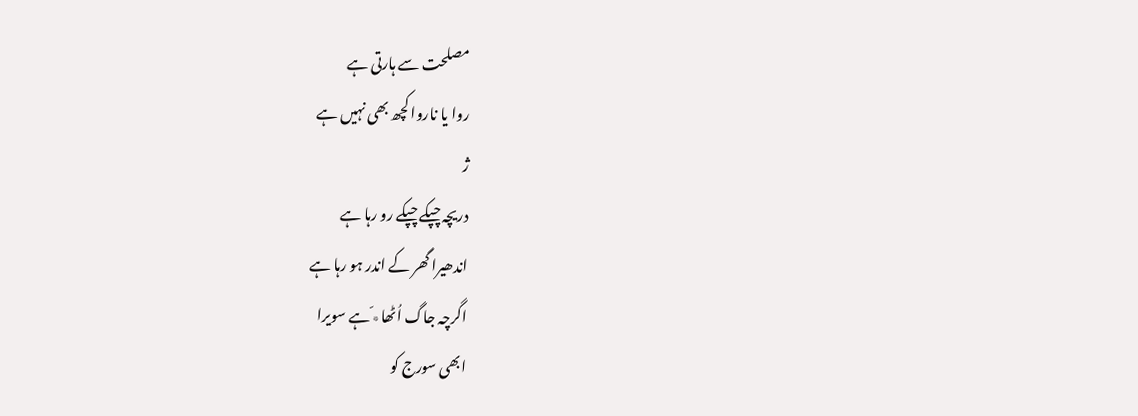مصلحت سے ہارتی ہے
روا یا ناروا کچھ بھی نہیں ہے
ژ
دریچہ چپکے چپکے رو رہا ہے
اندھیرا گھر کے اندر ہو رہا ہے
اگرچہ جاگ اُٹھا٭ّ ہے سویرا
ابھی سورج کو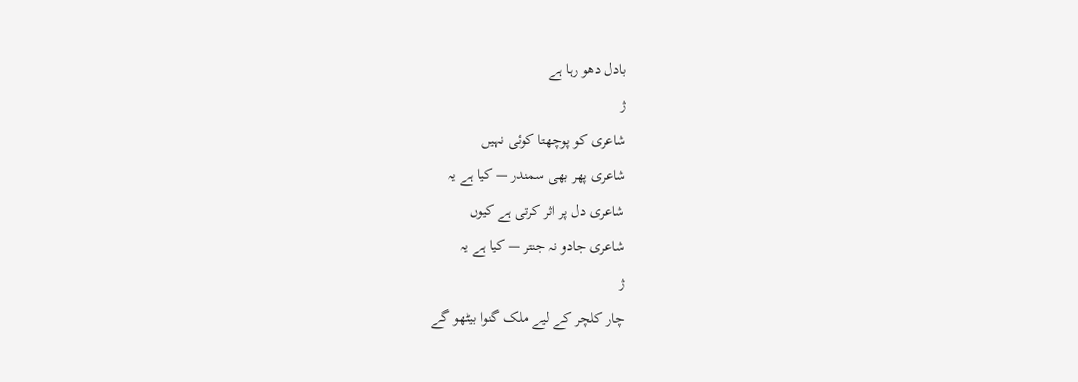بادل دھو رہا ہے
ژ
شاعری کو پوچھتا کوئی نہیں
شاعری پھر بھی سمندر — کیا ہے یہ
شاعری دل پر اثر کرتی ہے کیوں
شاعری جادو نہ جنتر — کیا ہے یہ
ژ
چار کلچر کے لیے ملک گنوا بیٹھو گے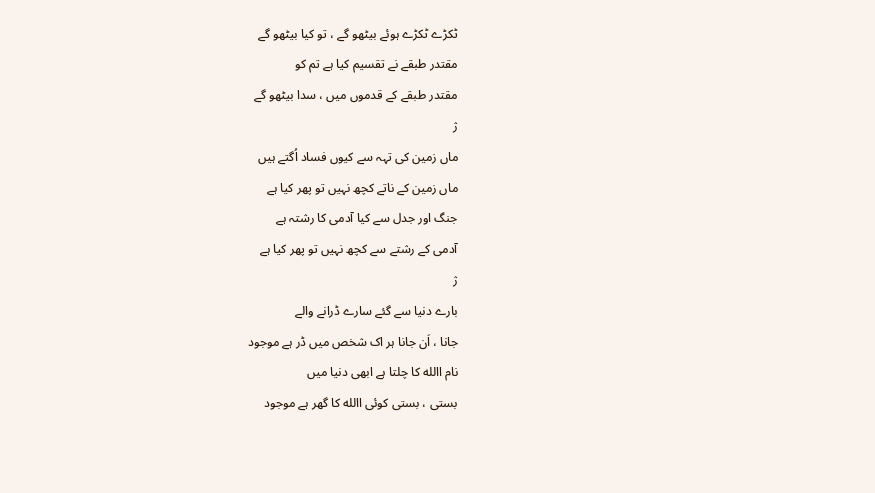ٹکڑے ٹکڑے ہوئے بیٹھو گے ، تو کیا بیٹھو گے
مقتدر طبقے نے تقسیم کیا ہے تم کو
مقتدر طبقے کے قدموں میں ، سدا بیٹھو گے
ژ
ماں زمین کی تہہ سے کیوں فساد اُگتے ہیں
ماں زمین کے ناتے کچھ نہیں تو پھر کیا ہے
جنگ اور جدل سے کیا آدمی کا رشتہ ہے
آدمی کے رشتے سے کچھ نہیں تو پھر کیا ہے
ژ
بارے دنیا سے گئے سارے ڈرانے والے
جانا ، اَن جانا ہر اک شخص میں ڈر ہے موجود
نام االله کا چلتا ہے ابھی دنیا میں
بستی ، بستی کوئی االله کا گھر ہے موجود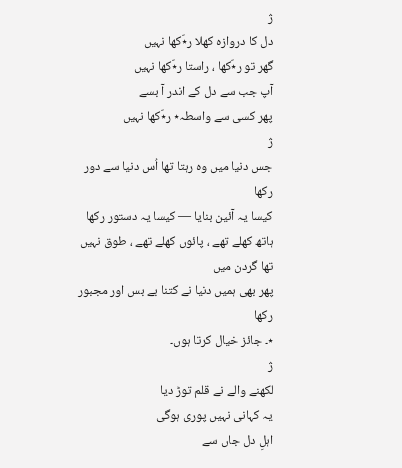ژ
دل کا دروازہ کھلا ر٭ّکھا نہیں
گھر تو ر٭ّکھا ، راستا ر٭ّکھا نہیں
آپ جب سے دل کے اندر آ بسے
پھر کسی سے واسطہ٭ ر٭ّکھا نہیں
ژ
جس دنیا میں وہ رہتا تھا اُس دنیا سے دور رکھا
کیسا یہ آئین بنایا — کیسا یہ دستور رکھا
ہاتھ کھلے تھے ، پائوں کھلے تھے ، طوق نہیں تھا گردن میں
پھر بھی ہمیں دنیا نے کتنا بے بس اور مجبور رکھا
٭۔ جائز خیال کرتا ہوں۔
ژ
لکھنے والے نے قلم توڑ دیا
یہ کہانی نہیں پوری ہوگی
اہلِ دل جاں سے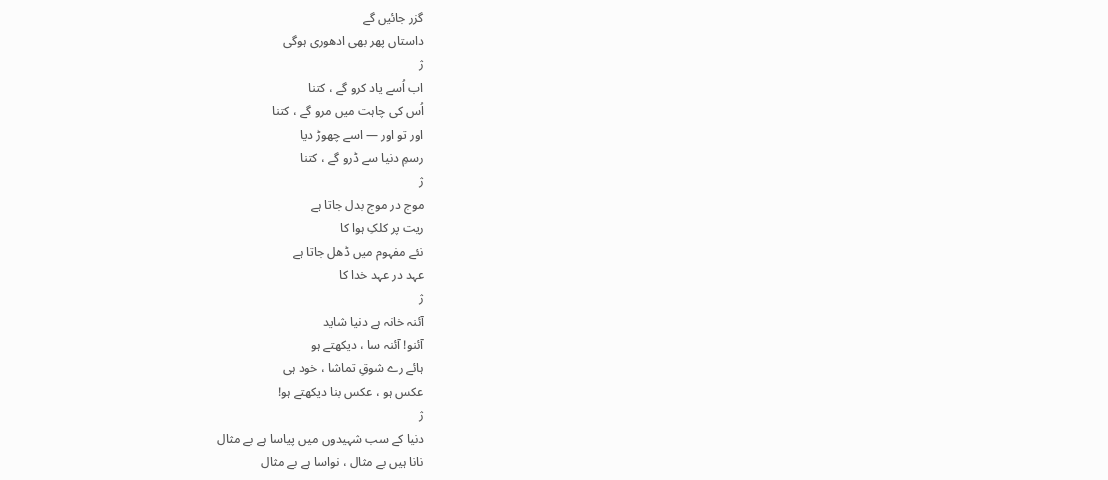گزر جائیں گے
داستاں پھر بھی ادھوری ہوگی
ژ
اب اُسے یاد کرو گے ، کتنا
اُس کی چاہت میں مرو گے ، کتنا
اور تو اور — اسے چھوڑ دیا
رسمِ دنیا سے ڈرو گے ، کتنا
ژ
موج در موج بدل جاتا ہے
ریت پر کلکِ ہوا کا
نئے مفہوم میں ڈھل جاتا ہے
عہد در عہد خدا کا
ژ
آئنہ خانہ ہے دنیا شاید
آئنو! آئنہ سا ، دیکھتے ہو
ہائے رے شوقِ تماشا ، خود ہی
عکس ہو ، عکس بنا دیکھتے ہو!
ژ
دنیا کے سب شہیدوں میں پیاسا ہے بے مثال
نانا ہیں بے مثال ، نواسا ہے بے مثال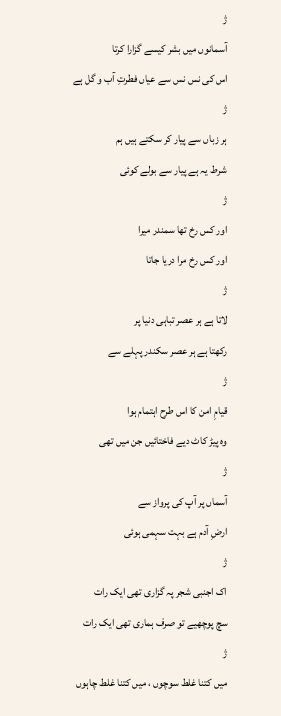ژ
آسمانوں میں بشر کیسے گزارا کرتا
اس کی نس نس سے عیاں فطرتِ آب و گل ہے
ژ
ہر زباں سے پیار کر سکتے ہیں ہم
شرط یہ ہے پیار سے بولے کوئی
ژ
اور کس رخ تھا سمندر میرا
اور کس رخ مرا دریا جاتا
ژ
لاتا ہے ہر عصر تباہی دنیا پر
رکھتا ہے ہر عصر سکندر پہلے سے
ژ
قیامِ امن کا اس طرح اہتمام ہوا
وہ پیڑ کاٹ دیے فاختائیں جن میں تھی
ژ
آسماں پر آپ کی پرواز سے
ارضِ آدم ہے بہت سہمی ہوئی
ژ
اک اجنبی شجر پہ گزاری تھی ایک رات
سچ پوچھیے تو صرف ہماری تھی ایک رات
ژ
میں کتنا غلط سوچوں ، میں کتنا غلط چاہوں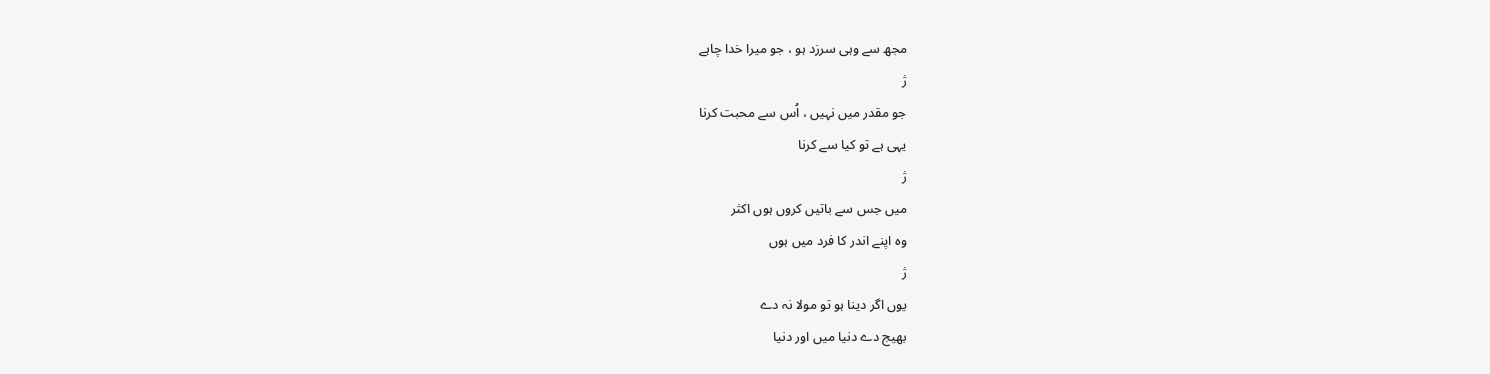مجھ سے وہی سرزد ہو ، جو میرا خدا چاہے
ژ
جو مقدر میں نہیں ، اُس سے محبت کرنا
یہی ہے تو کیا سے کرنا
ژ
میں جس سے باتیں کروں ہوں اکثر
وہ اپنے اندر کا فرد میں ہوں
ژ
یوں اگر دینا ہو تو مولا نہ دے
بھیج دے دنیا میں اور دنیا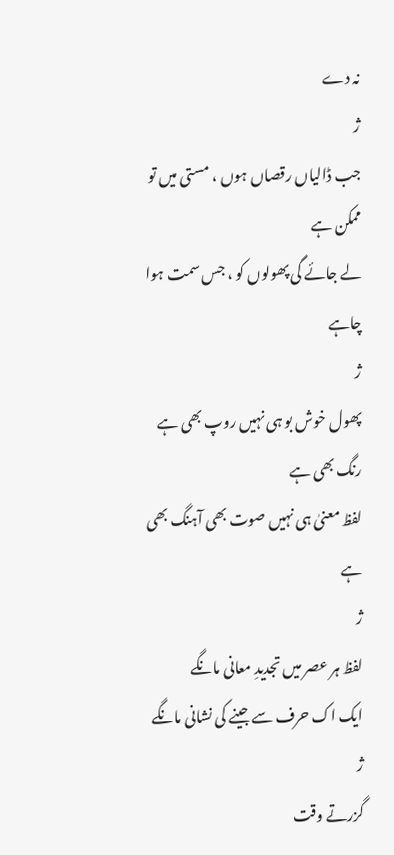نہ دے
ژ
جب ڈالیاں رقصاں ہوں ، مستی میں تو ممکن ہے
لے جائے گی پھولوں کو ، جس سمت ہوا چاہے
ژ
پھول خوش بو ہی نہیں روپ بھی ہے رنگ بھی ہے
لفظ معنیٰ ہی نہیں صوت بھی آہنگ بھی ہے
ژ
لفظ ہر عصر میں تجدیدِ معانی مانگے
ایک اک حرف سے جینے کی نشانی مانگے
ژ
گزرتے وقت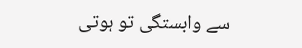سے وابستگی تو ہوتی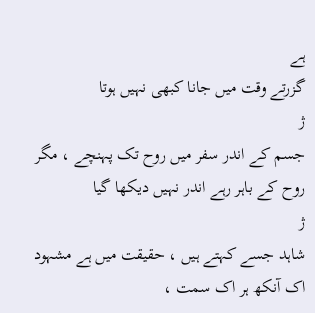ہے
گزرتے وقت میں جانا کبھی نہیں ہوتا
ژ
جسم کے اندر سفر میں روح تک پہنچے ، مگر
روح کے باہر رہے اندر نہیں دیکھا گیا
ژ
شاہد جسے کہتے ہیں ، حقیقت میں ہے مشہود
اک آنکھ ہر اک سمت ،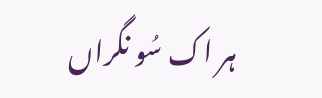ہر اک سُو نگراں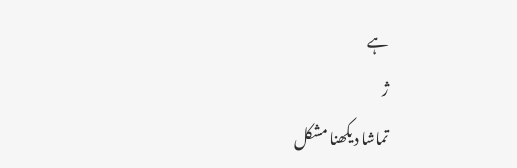ہے
ژ
تماشا دیکھنا مشکل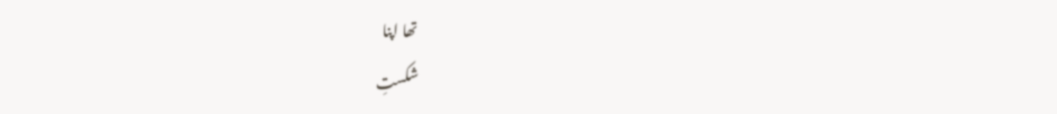تھا اپنا
شکستِ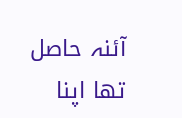آئنہ حاصل تھا اپنا